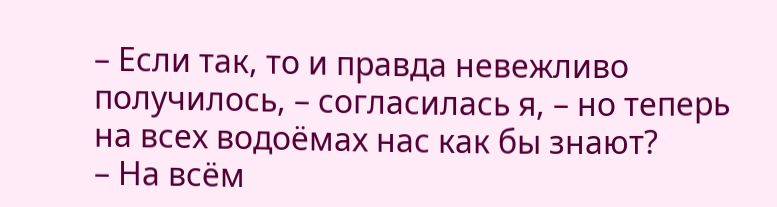– Если так, то и правда невежливо получилось, – согласилась я, – но теперь на всех водоёмах нас как бы знают?
– На всём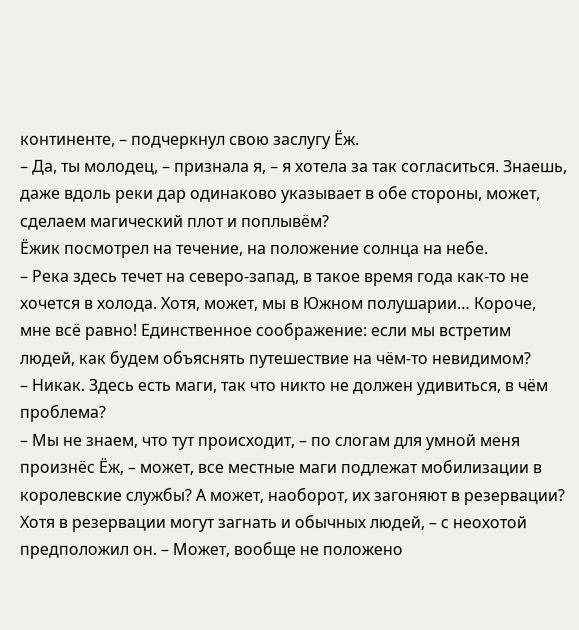континенте, – подчеркнул свою заслугу Ёж.
– Да, ты молодец, – признала я, – я хотела за так согласиться. Знаешь, даже вдоль реки дар одинаково указывает в обе стороны, может, сделаем магический плот и поплывём?
Ёжик посмотрел на течение, на положение солнца на небе.
– Река здесь течет на северо-запад, в такое время года как-то не хочется в холода. Хотя, может, мы в Южном полушарии… Короче, мне всё равно! Единственное соображение: если мы встретим людей, как будем объяснять путешествие на чём-то невидимом?
– Никак. Здесь есть маги, так что никто не должен удивиться, в чём проблема?
– Мы не знаем, что тут происходит, – по слогам для умной меня произнёс Ёж, – может, все местные маги подлежат мобилизации в королевские службы? А может, наоборот, их загоняют в резервации? Хотя в резервации могут загнать и обычных людей, – с неохотой предположил он. – Может, вообще не положено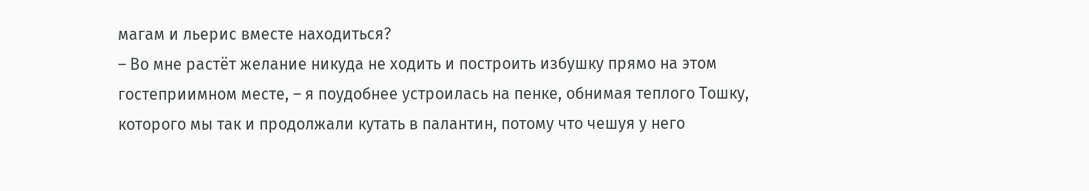магам и льерис вместе находиться?
– Во мне растёт желание никуда не ходить и построить избушку прямо на этом гостеприимном месте, – я поудобнее устроилась на пенке, обнимая теплого Тошку, которого мы так и продолжали кутать в палантин, потому что чешуя у него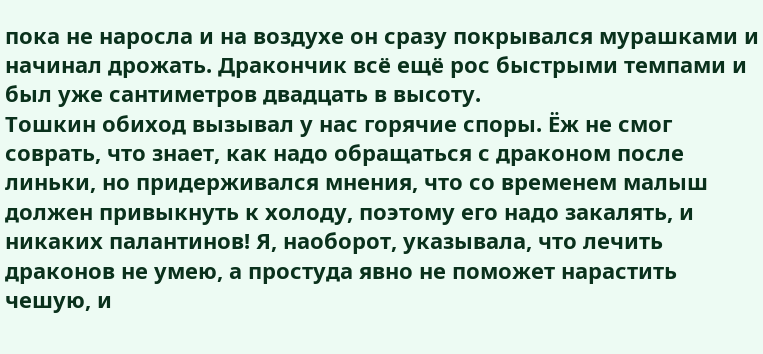пока не наросла и на воздухе он сразу покрывался мурашками и начинал дрожать. Дракончик всё ещё рос быстрыми темпами и был уже сантиметров двадцать в высоту.
Тошкин обиход вызывал у нас горячие споры. Ёж не смог соврать, что знает, как надо обращаться с драконом после линьки, но придерживался мнения, что со временем малыш должен привыкнуть к холоду, поэтому его надо закалять, и никаких палантинов! Я, наоборот, указывала, что лечить драконов не умею, а простуда явно не поможет нарастить чешую, и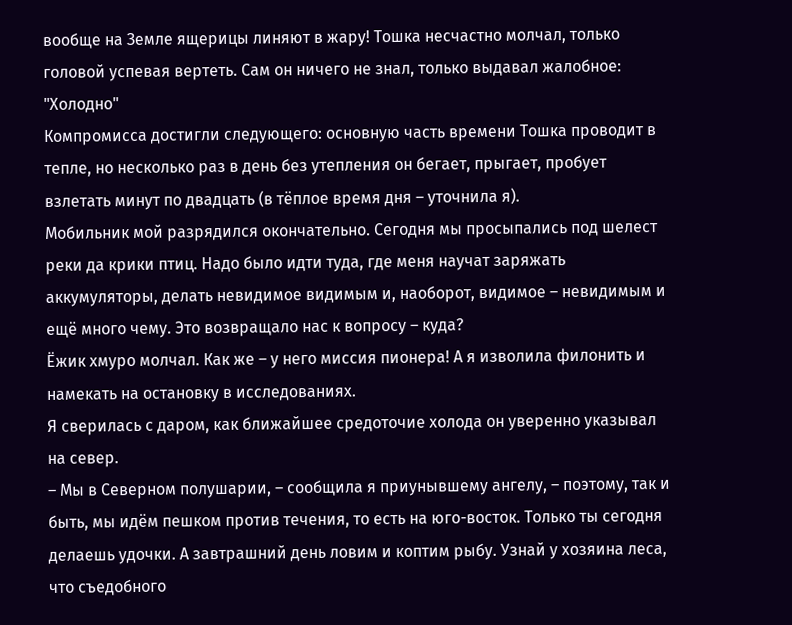вообще на Земле ящерицы линяют в жару! Тошка несчастно молчал, только головой успевая вертеть. Сам он ничего не знал, только выдавал жалобное:
"Холодно"
Компромисса достигли следующего: основную часть времени Тошка проводит в тепле, но несколько раз в день без утепления он бегает, прыгает, пробует взлетать минут по двадцать (в тёплое время дня – уточнила я).
Мобильник мой разрядился окончательно. Сегодня мы просыпались под шелест реки да крики птиц. Надо было идти туда, где меня научат заряжать аккумуляторы, делать невидимое видимым и, наоборот, видимое – невидимым и ещё много чему. Это возвращало нас к вопросу – куда?
Ёжик хмуро молчал. Как же – у него миссия пионера! А я изволила филонить и намекать на остановку в исследованиях.
Я сверилась с даром, как ближайшее средоточие холода он уверенно указывал на север.
– Мы в Северном полушарии, – сообщила я приунывшему ангелу, – поэтому, так и быть, мы идём пешком против течения, то есть на юго-восток. Только ты сегодня делаешь удочки. А завтрашний день ловим и коптим рыбу. Узнай у хозяина леса, что съедобного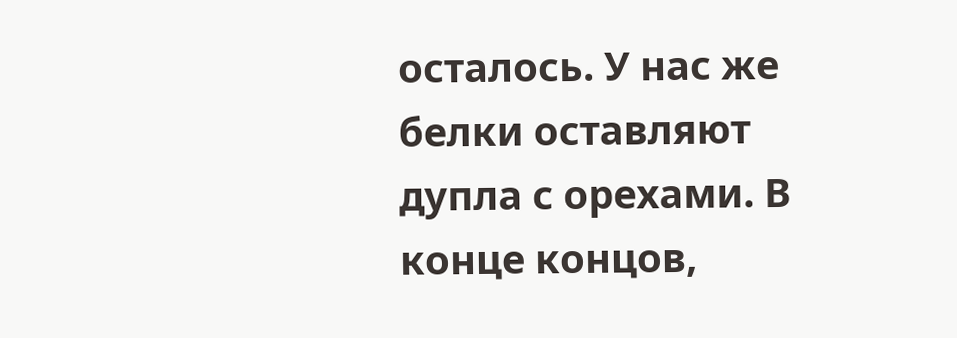осталось. У нас же белки оставляют дупла с орехами. В конце концов,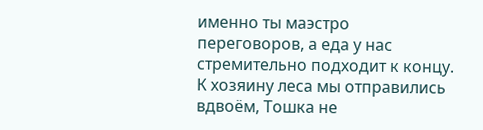именно ты маэстро переговоров, а еда у нас стремительно подходит к концу.
К хозяину леса мы отправились вдвоём, Тошка не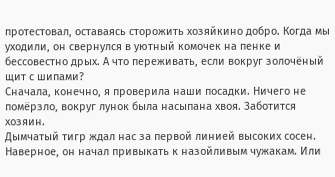протестовал, оставаясь сторожить хозяйкино добро. Когда мы уходили, он свернулся в уютный комочек на пенке и бессовестно дрых. А что переживать, если вокруг золочёный щит с шипами?
Сначала, конечно, я проверила наши посадки. Ничего не помёрзло, вокруг лунок была насыпана хвоя. Заботится хозяин.
Дымчатый тигр ждал нас за первой линией высоких сосен. Наверное, он начал привыкать к назойливым чужакам. Или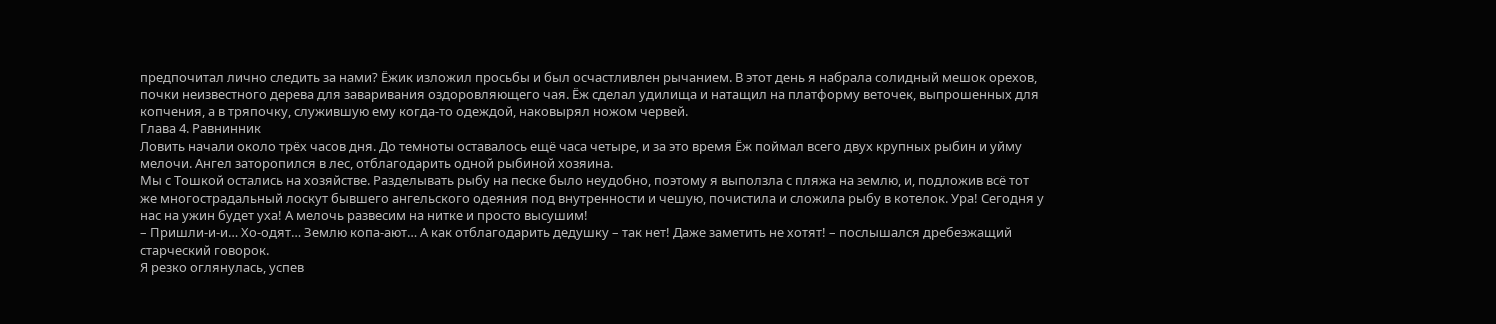предпочитал лично следить за нами? Ёжик изложил просьбы и был осчастливлен рычанием. В этот день я набрала солидный мешок орехов, почки неизвестного дерева для заваривания оздоровляющего чая. Ёж сделал удилища и натащил на платформу веточек, выпрошенных для копчения, а в тряпочку, служившую ему когда-то одеждой, наковырял ножом червей.
Глава 4. Равнинник
Ловить начали около трёх часов дня. До темноты оставалось ещё часа четыре, и за это время Ёж поймал всего двух крупных рыбин и уйму мелочи. Ангел заторопился в лес, отблагодарить одной рыбиной хозяина.
Мы с Тошкой остались на хозяйстве. Разделывать рыбу на песке было неудобно, поэтому я выползла с пляжа на землю, и, подложив всё тот же многострадальный лоскут бывшего ангельского одеяния под внутренности и чешую, почистила и сложила рыбу в котелок. Ура! Сегодня у нас на ужин будет уха! А мелочь развесим на нитке и просто высушим!
– Пришли-и-и… Хо-одят… Землю копа-ают… А как отблагодарить дедушку – так нет! Даже заметить не хотят! – послышался дребезжащий старческий говорок.
Я резко оглянулась, успев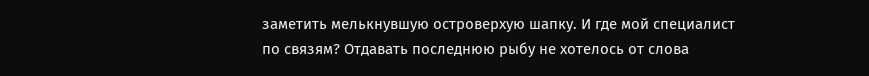заметить мелькнувшую островерхую шапку. И где мой специалист по связям? Отдавать последнюю рыбу не хотелось от слова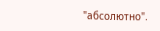"абсолютно".